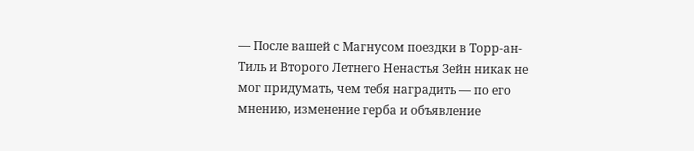— После вашей с Магнусом поездки в Торр-ан-Тиль и Второго Летнего Ненастья Зейн никак не мог придумать, чем тебя наградить — по его мнению, изменение герба и объявление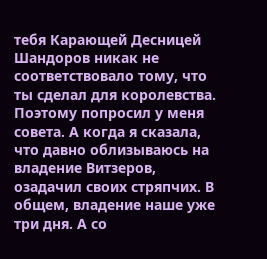тебя Карающей Десницей Шандоров никак не соответствовало тому, что ты сделал для королевства. Поэтому попросил у меня совета. А когда я сказала, что давно облизываюсь на владение Витзеров, озадачил своих стряпчих. В общем, владение наше уже три дня. А со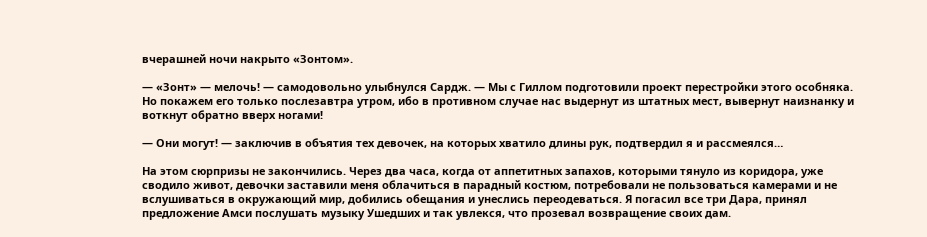вчерашней ночи накрыто «Зонтом».

— «Зонт» — мелочь! — самодовольно улыбнулся Сардж. — Мы с Гиллом подготовили проект перестройки этого особняка. Но покажем его только послезавтра утром, ибо в противном случае нас выдернут из штатных мест, вывернут наизнанку и воткнут обратно вверх ногами!

— Они могут! — заключив в объятия тех девочек, на которых хватило длины рук, подтвердил я и рассмеялся…

На этом сюрпризы не закончились. Через два часа, когда от аппетитных запахов, которыми тянуло из коридора, уже сводило живот, девочки заставили меня облачиться в парадный костюм, потребовали не пользоваться камерами и не вслушиваться в окружающий мир, добились обещания и унеслись переодеваться. Я погасил все три Дара, принял предложение Амси послушать музыку Ушедших и так увлекся, что прозевал возвращение своих дам.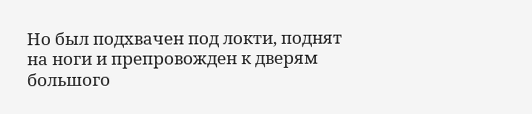Но был подхвачен под локти, поднят на ноги и препровожден к дверям большого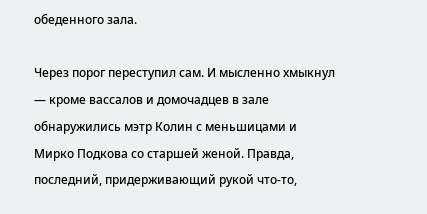обеденного зала.

Через порог переступил сам. И мысленно хмыкнул — кроме вассалов и домочадцев в зале обнаружились мэтр Колин с меньшицами и Мирко Подкова со старшей женой. Правда, последний, придерживающий рукой что-то,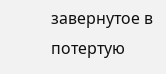завернутое в потертую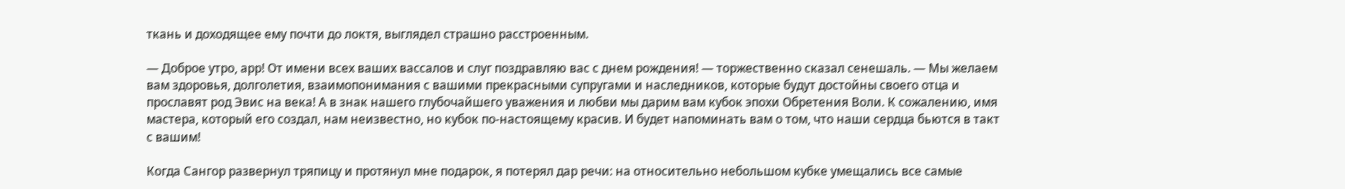ткань и доходящее ему почти до локтя, выглядел страшно расстроенным.

— Доброе утро, арр! От имени всех ваших вассалов и слуг поздравляю вас с днем рождения! — торжественно сказал сенешаль. — Мы желаем вам здоровья, долголетия, взаимопонимания с вашими прекрасными супругами и наследников, которые будут достойны своего отца и прославят род Эвис на века! А в знак нашего глубочайшего уважения и любви мы дарим вам кубок эпохи Обретения Воли. К сожалению, имя мастера, который его создал, нам неизвестно, но кубок по-настоящему красив. И будет напоминать вам о том, что наши сердца бьются в такт с вашим!

Когда Сангор развернул тряпицу и протянул мне подарок, я потерял дар речи: на относительно небольшом кубке умещались все самые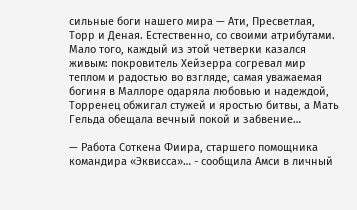сильные боги нашего мира — Ати, Пресветлая, Торр и Деная. Естественно, со своими атрибутами. Мало того, каждый из этой четверки казался живым: покровитель Хейзерра согревал мир теплом и радостью во взгляде, самая уважаемая богиня в Маллоре одаряла любовью и надеждой, Торренец обжигал стужей и яростью битвы, а Мать Гельда обещала вечный покой и забвение…

— Работа Соткена Фиира, старшего помощника командира «Эквисса»… - сообщила Амси в личный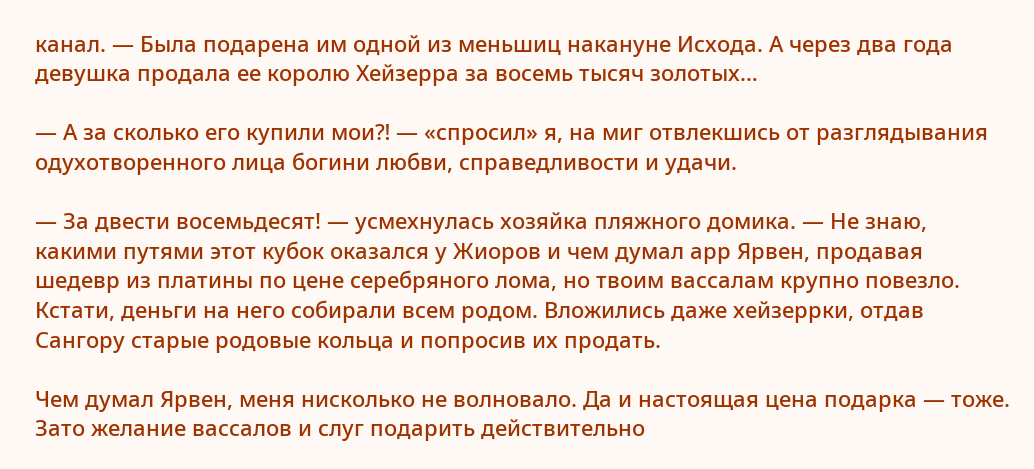канал. — Была подарена им одной из меньшиц накануне Исхода. А через два года девушка продала ее королю Хейзерра за восемь тысяч золотых…

— А за сколько его купили мои⁈ — «спросил» я, на миг отвлекшись от разглядывания одухотворенного лица богини любви, справедливости и удачи.

— За двести восемьдесят! — усмехнулась хозяйка пляжного домика. — Не знаю, какими путями этот кубок оказался у Жиоров и чем думал арр Ярвен, продавая шедевр из платины по цене серебряного лома, но твоим вассалам крупно повезло. Кстати, деньги на него собирали всем родом. Вложились даже хейзеррки, отдав Сангору старые родовые кольца и попросив их продать.

Чем думал Ярвен, меня нисколько не волновало. Да и настоящая цена подарка — тоже. Зато желание вассалов и слуг подарить действительно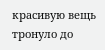красивую вещь тронуло до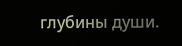глубины души.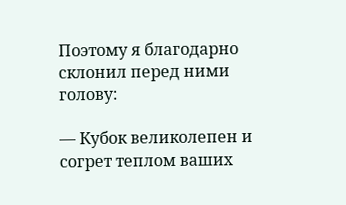Поэтому я благодарно склонил перед ними голову:

— Кубок великолепен и согрет теплом ваших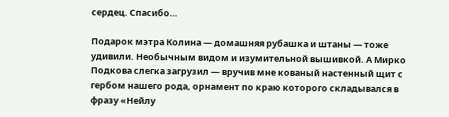сердец. Спасибо…

Подарок мэтра Колина — домашняя рубашка и штаны — тоже удивили. Необычным видом и изумительной вышивкой. А Мирко Подкова слегка загрузил — вручив мне кованый настенный щит с гербом нашего рода, орнамент по краю которого складывался в фразу «Нейлу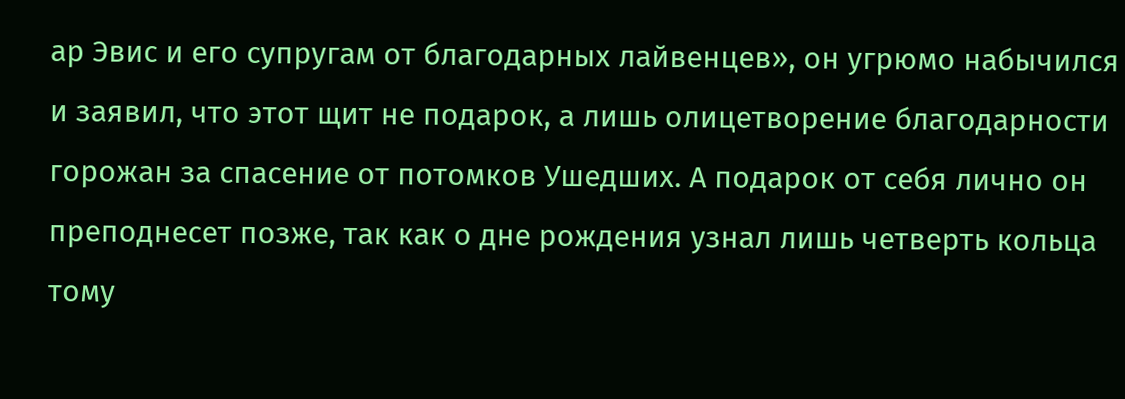ар Эвис и его супругам от благодарных лайвенцев», он угрюмо набычился и заявил, что этот щит не подарок, а лишь олицетворение благодарности горожан за спасение от потомков Ушедших. А подарок от себя лично он преподнесет позже, так как о дне рождения узнал лишь четверть кольца тому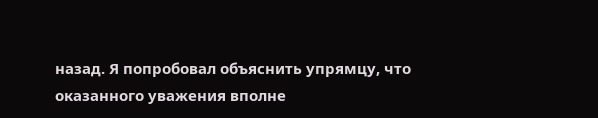назад. Я попробовал объяснить упрямцу, что оказанного уважения вполне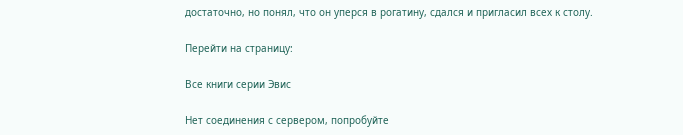достаточно, но понял, что он уперся в рогатину, сдался и пригласил всех к столу.

Перейти на страницу:

Все книги серии Эвис

Нет соединения с сервером, попробуйте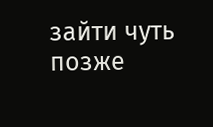зайти чуть позже